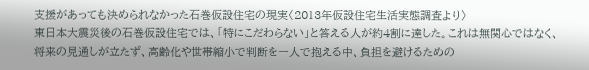支援があっても決められなかった石巻仮設住宅の現実〈2013年仮設住宅生活実態調査より〉
東日本大震災後の石巻仮設住宅では、「特にこだわらない」と答える人が約4割に達した。これは無関心ではなく、将来の見通しが立たず、高齢化や世帯縮小で判断を一人で抱える中、負担を避けるための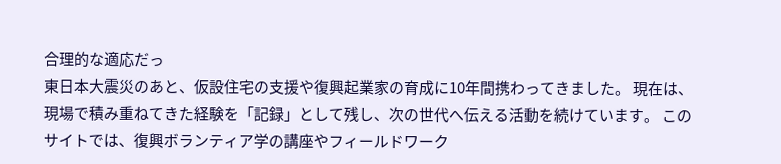合理的な適応だっ
東日本大震災のあと、仮設住宅の支援や復興起業家の育成に10年間携わってきました。 現在は、現場で積み重ねてきた経験を「記録」として残し、次の世代へ伝える活動を続けています。 このサイトでは、復興ボランティア学の講座やフィールドワーク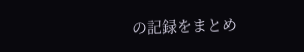の記録をまとめ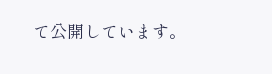て公開しています。